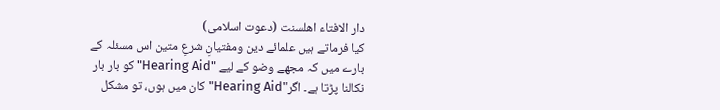دار الافتاء اھلسنت (دعوت اسلامی)
کیا فرماتے ہیں علمائے دین ومفتیانِ شرعِ متین اس مسئلہ کے بارے میں کہ مجھے وضو کے لیے "Hearing Aid" کو بار بار نکالنا پڑتا ہے۔ اگر"Hearing Aid" کان میں ہوں، تو مشکل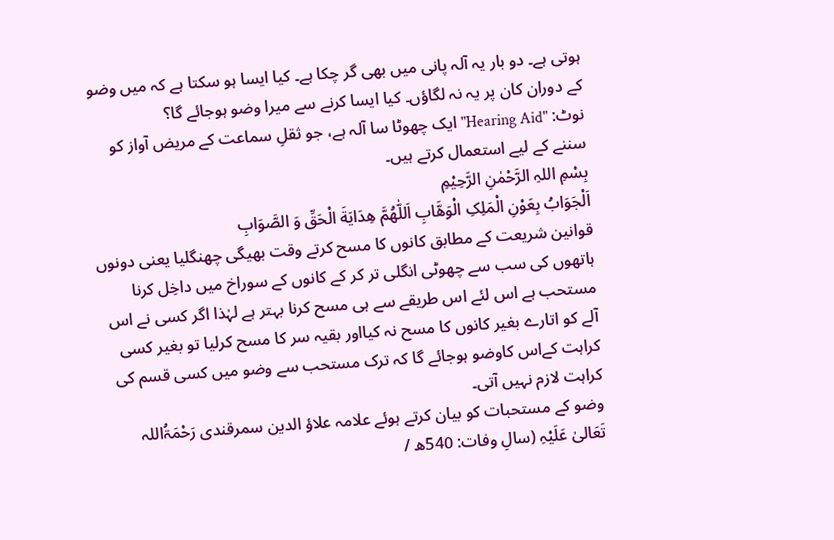ہوتی ہے۔ دو بار یہ آلہ پانی میں بھی گر چکا ہے۔ کیا ایسا ہو سکتا ہے کہ میں وضو کے دوران کان پر یہ نہ لگاؤں۔ کیا ایسا کرنے سے میرا وضو ہوجائے گا؟
نوٹ: "Hearing Aid" ایک چھوٹا سا آلہ ہے، جو ثقلِ سماعت کے مریض آواز کو سننے کے لیے استعمال کرتے ہیں۔
بِسْمِ اللہِ الرَّحْمٰنِ الرَّحِيْمِ
اَلْجَوَابُ بِعَوْنِ الْمَلِکِ الْوَھَّابِ اَللّٰھُمَّ ھِدَايَةَ الْحَقِّ وَ الصَّوَابِ
قوانین شریعت کے مطابق کانوں کا مسح کرتے وقت بھیگی چھنگلیا یعنی دونوں ہاتھوں کی سب سے چھوٹی انگلی تر کر کے کانوں کے سوراخ میں داخِل کرنا مستحب ہے اس لئے اس طریقے سے ہی مسح کرنا بہتر ہے لہٰذا اگر کسی نے اس آلے کو اتارے بغیر کانوں کا مسح نہ کیااور بقیہ سر کا مسح کرلیا تو بغیر کسی کراہت کےاس کاوضو ہوجائے گا کہ ترک مستحب سے وضو میں کسی قسم کی کراہت لازم نہیں آتی۔
وضو کے مستحبات کو بیان کرتے ہوئے علامہ علاؤ الدین سمرقندی رَحْمَۃُاللہ تَعَالیٰ عَلَیْہِ (سالِ وفات: 540ھ /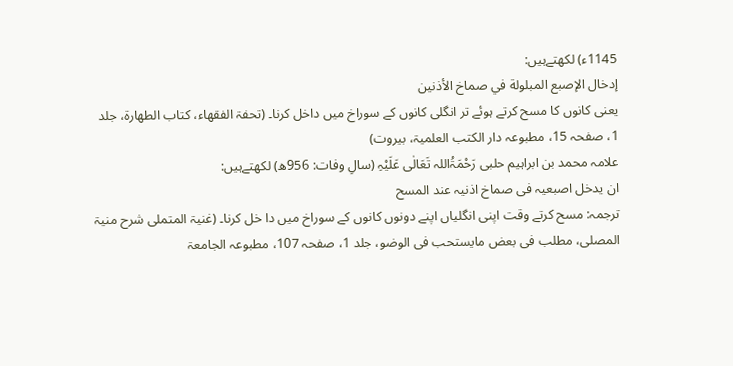1145ء) لکھتےہیں:
إدخال الإصبع المبلولة في صماخ الأذنين
یعنی کانوں کا مسح کرتے ہوئے تر انگلی کانوں کے سوراخ میں داخل کرنا۔ (تحفۃ الفقھاء، كتاب الطهارة، جلد 1، صفحہ 15، مطبوعہ دار الکتب العلمیۃ، بیروت)
علامہ محمد بن ابراہیم حلبی رَحْمَۃُاللہ تَعَالٰی عَلَیْہِ (سالِ وفات: 956ھ) لکھتےہیں:
ان یدخل اصبعیہ فی صماخ اذنیہ عند المسح
ترجمہ: مسح کرتے وقت اپنی انگلیاں اپنے دونوں کانوں کے سوراخ میں دا خل کرنا۔ (غنیۃ المتملی شرح منیۃ المصلی، مطلب فی بعض مایستحب فی الوضو، جلد 1، صفحہ 107، مطبوعہ الجامعۃ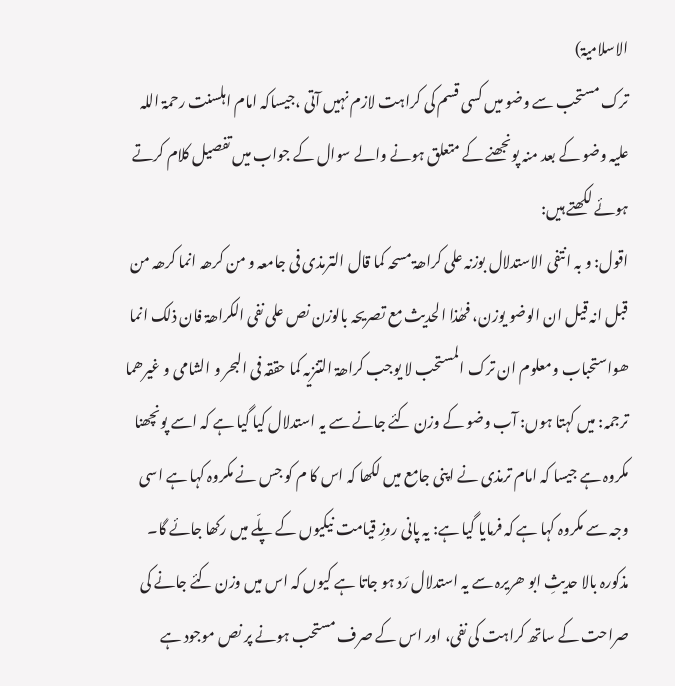الاسلامیۃ)
ترک مستحب سے وضو میں کسی قسم کی کراہت لازم نہیں آتی ،جیساکہ امام اہلسنت رحمۃ اللہ علیہ وضو کے بعد منہ پونجھنے کے متعلق ہونے والے سوال کے جواب میں تفصیل کلام کرتے ہوئے لکھتے ہیں:
اقول: و بہ انتفی الاستدلال بوزنہ علی کراھۃ مسحہ کما قال الترمذی فی جامعہ و من کرھہ انما کرھہ من قبل انہ قیل ان الوضو یوزن، فھٰذا الحدیث مع تصریحہ بالوزن نص علی نفی الکراھۃ فان ذلک انما ھواستحباب ومعلوم ان ترک المستحب لا یوجب کراھۃ التنزیہ کما حققہ فی البحر و الشامی و غیرھما
ترجمہ: میں کہتا ہوں: آب وضو کے وزن کئے جانے سے یہ استدلال کیا گیا ہے کہ اسے پونچھنا مکروہ ہے جیسا کہ امام ترمذی نے اپنی جامع میں لکھا کہ اس کا م کو جس نے مکروہ کہا ہے اسی وجہ سے مکروہ کہا ہے کہ فرمایا گیا ہے: یہ پانی روزِ قیامت نیکیوں کے پلّے میں رکھا جائے گا۔ مذکورہ بالا حدیثِ ابو ھریرہ سے یہ استدلال رَد ہو جاتا ہے کیوں کہ اس میں وزن کئے جانے کی صراحت کے ساتھ کراہت کی نفی، اور اس کے صرف مستحب ہونے پر نص موجود ہے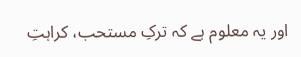اور یہ معلوم ہے کہ ترکِ مستحب، کراہتِ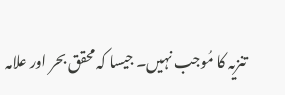تنزیہ کا مُوجب نہیں۔ جیسا کہ محقق بحر اور علامہ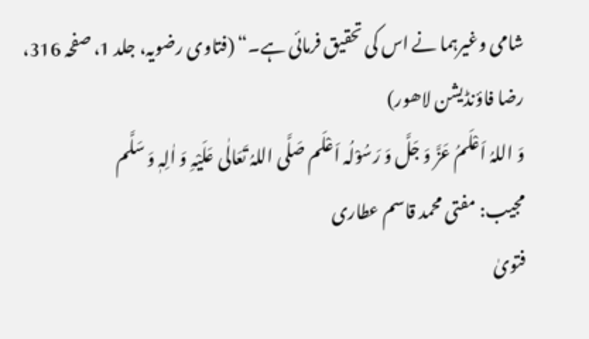شامی وغیرہما نے اس کی تحقیق فرمائی ہے۔“ (فتاوی رضویہ، جلد 1، صفحہ 316، رضا فاؤنڈیشن لاھور)
وَ اللہُ اَعْلَمُ عَزَّ وَ جَلَّ وَ رَسُوْلُہ اَعْلَم صَلَّی اللہُ تَعَالٰی عَلَیْہِ وَ اٰلِہٖ وَ سَلَّم
مجیب: مفتی محمد قاسم عطاری
فتویٰ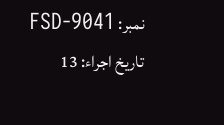نمبر: FSD-9041
تاریخ اجراء: 13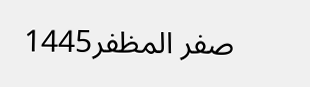صفر المظفر1445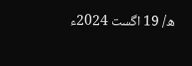ھ/ 19 اگست 2024ء